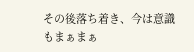その後落ち着き、今は意識もまぁまぁ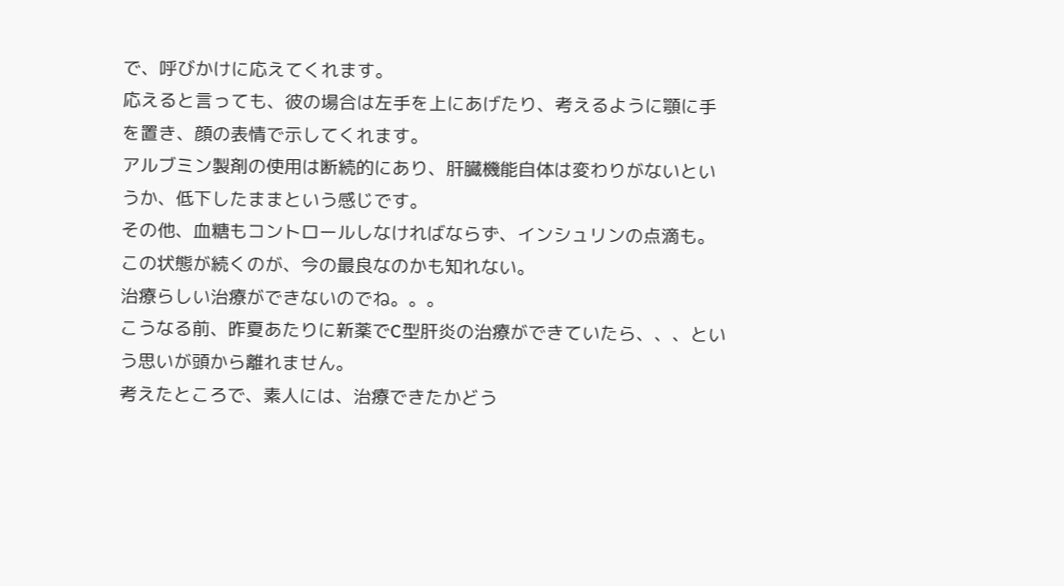で、呼びかけに応えてくれます。
応えると言っても、彼の場合は左手を上にあげたり、考えるように顎に手を置き、顔の表情で示してくれます。
アルブミン製剤の使用は断続的にあり、肝臓機能自体は変わりがないというか、低下したままという感じです。
その他、血糖もコントロールしなければならず、インシュリンの点滴も。
この状態が続くのが、今の最良なのかも知れない。
治療らしい治療ができないのでね。。。
こうなる前、昨夏あたりに新薬でC型肝炎の治療ができていたら、、、という思いが頭から離れません。
考えたところで、素人には、治療できたかどう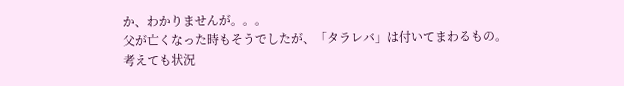か、わかりませんが。。。
父が亡くなった時もそうでしたが、「タラレバ」は付いてまわるもの。
考えても状況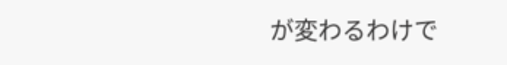が変わるわけで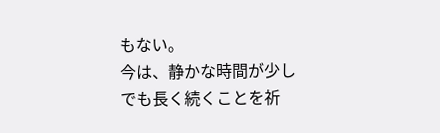もない。
今は、静かな時間が少しでも長く続くことを祈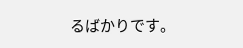るばかりです。